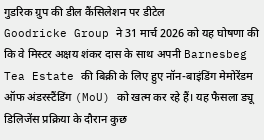गुडरिक ग्रुप की डील कैंसिलेशन पर डीटेल
Goodricke Group ने 31 मार्च 2026 को यह घोषणा की कि वे मिस्टर अक्षय शंकर दास के साथ अपनी Barnesbeg Tea Estate की बिक्री के लिए हुए नॉन-बाइंडिंग मेमोरेंडम ऑफ अंडरस्टैंडिंग (MoU) को खत्म कर रहे हैं। यह फैसला ड्यू डिलिजेंस प्रक्रिया के दौरान कुछ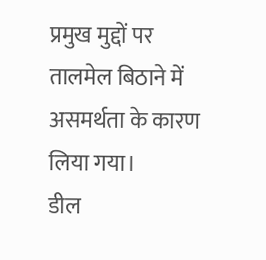प्रमुख मुद्दों पर तालमेल बिठाने में असमर्थता के कारण लिया गया।
डील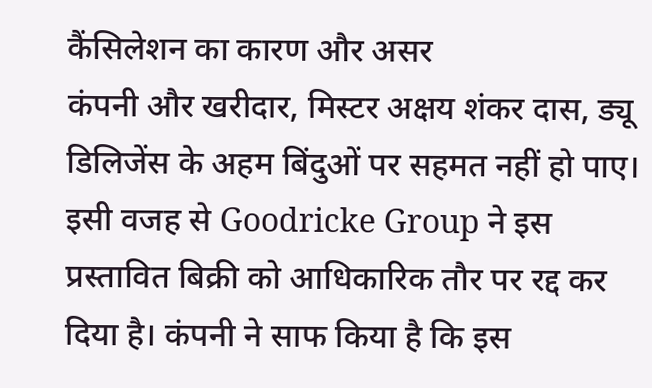कैंसिलेशन का कारण और असर
कंपनी और खरीदार, मिस्टर अक्षय शंकर दास, ड्यू डिलिजेंस के अहम बिंदुओं पर सहमत नहीं हो पाए। इसी वजह से Goodricke Group ने इस प्रस्तावित बिक्री को आधिकारिक तौर पर रद्द कर दिया है। कंपनी ने साफ किया है कि इस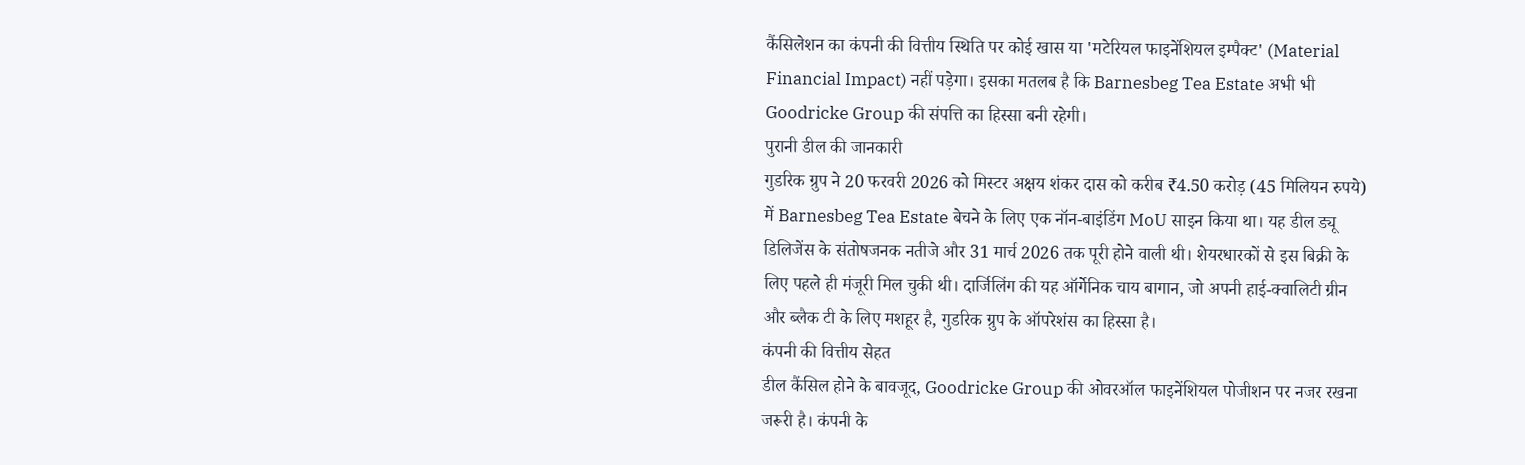कैंसिलेशन का कंपनी की वित्तीय स्थिति पर कोई खास या 'मटेरियल फाइनेंशियल इम्पैक्ट' (Material Financial Impact) नहीं पड़ेगा। इसका मतलब है कि Barnesbeg Tea Estate अभी भी Goodricke Group की संपत्ति का हिस्सा बनी रहेगी।
पुरानी डील की जानकारी
गुडरिक ग्रुप ने 20 फरवरी 2026 को मिस्टर अक्षय शंकर दास को करीब ₹4.50 करोड़ (45 मिलियन रुपये) में Barnesbeg Tea Estate बेचने के लिए एक नॉन-बाइंडिंग MoU साइन किया था। यह डील ड्यू डिलिजेंस के संतोषजनक नतीजे और 31 मार्च 2026 तक पूरी होने वाली थी। शेयरधारकों से इस बिक्री के लिए पहले ही मंजूरी मिल चुकी थी। दार्जिलिंग की यह ऑर्गेनिक चाय बागान, जो अपनी हाई-क्वालिटी ग्रीन और ब्लैक टी के लिए मशहूर है, गुडरिक ग्रुप के ऑपरेशंस का हिस्सा है।
कंपनी की वित्तीय सेहत
डील कैंसिल होने के बावजूद, Goodricke Group की ओवरऑल फाइनेंशियल पोजीशन पर नजर रखना जरूरी है। कंपनी के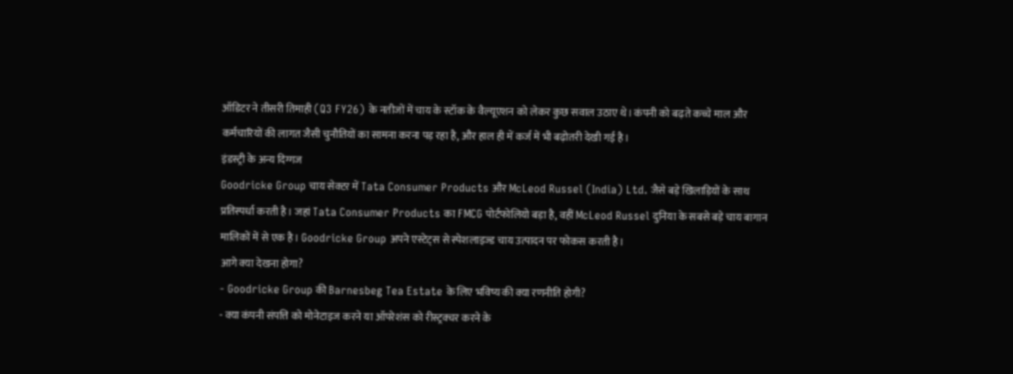ऑडिटर ने तीसरी तिमाही (Q3 FY26) के नतीजों में चाय के स्टॉक के वैल्यूएशन को लेकर कुछ सवाल उठाए थे। कंपनी को बढ़ते कच्चे माल और कर्मचारियों की लागत जैसी चुनौतियों का सामना करना पड़ रहा है, और हाल ही में कर्ज में भी बढ़ोतरी देखी गई है।
इंडस्ट्री के अन्य दिग्गज
Goodricke Group चाय सेक्टर में Tata Consumer Products और McLeod Russel (India) Ltd. जैसे बड़े खिलाड़ियों के साथ प्रतिस्पर्धा करती है। जहां Tata Consumer Products का FMCG पोर्टफोलियो बड़ा है, वहीं McLeod Russel दुनिया के सबसे बड़े चाय बागान मालिकों में से एक है। Goodricke Group अपने एस्टेट्स से स्पेशलाइज्ड चाय उत्पादन पर फोकस करती है।
आगे क्या देखना होगा?
- Goodricke Group की Barnesbeg Tea Estate के लिए भविष्य की क्या रणनीति होगी?
- क्या कंपनी संपत्ति को मोनेटाइज करने या ऑपरेशंस को रीस्ट्रक्चर करने के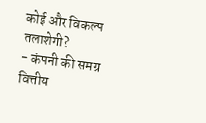कोई और विकल्प तलाशेगी?
- कंपनी की समग्र वित्तीय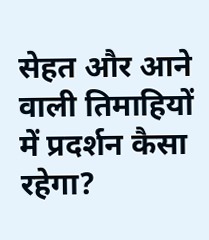सेहत और आने वाली तिमाहियों में प्रदर्शन कैसा रहेगा?